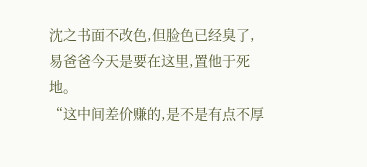沈之书面不改色,但脸色已经臭了,易爸爸今天是要在这里,置他于死地。
“这中间差价赚的,是不是有点不厚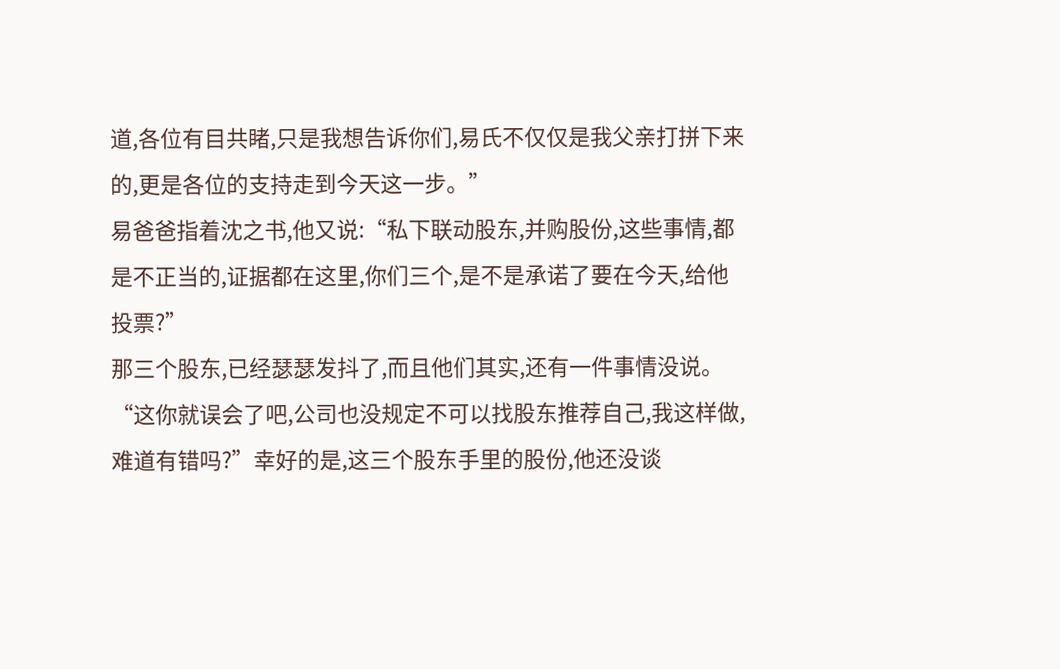道,各位有目共睹,只是我想告诉你们,易氏不仅仅是我父亲打拼下来的,更是各位的支持走到今天这一步。”
易爸爸指着沈之书,他又说:“私下联动股东,并购股份,这些事情,都是不正当的,证据都在这里,你们三个,是不是承诺了要在今天,给他投票?”
那三个股东,已经瑟瑟发抖了,而且他们其实,还有一件事情没说。
“这你就误会了吧,公司也没规定不可以找股东推荐自己,我这样做,难道有错吗?”幸好的是,这三个股东手里的股份,他还没谈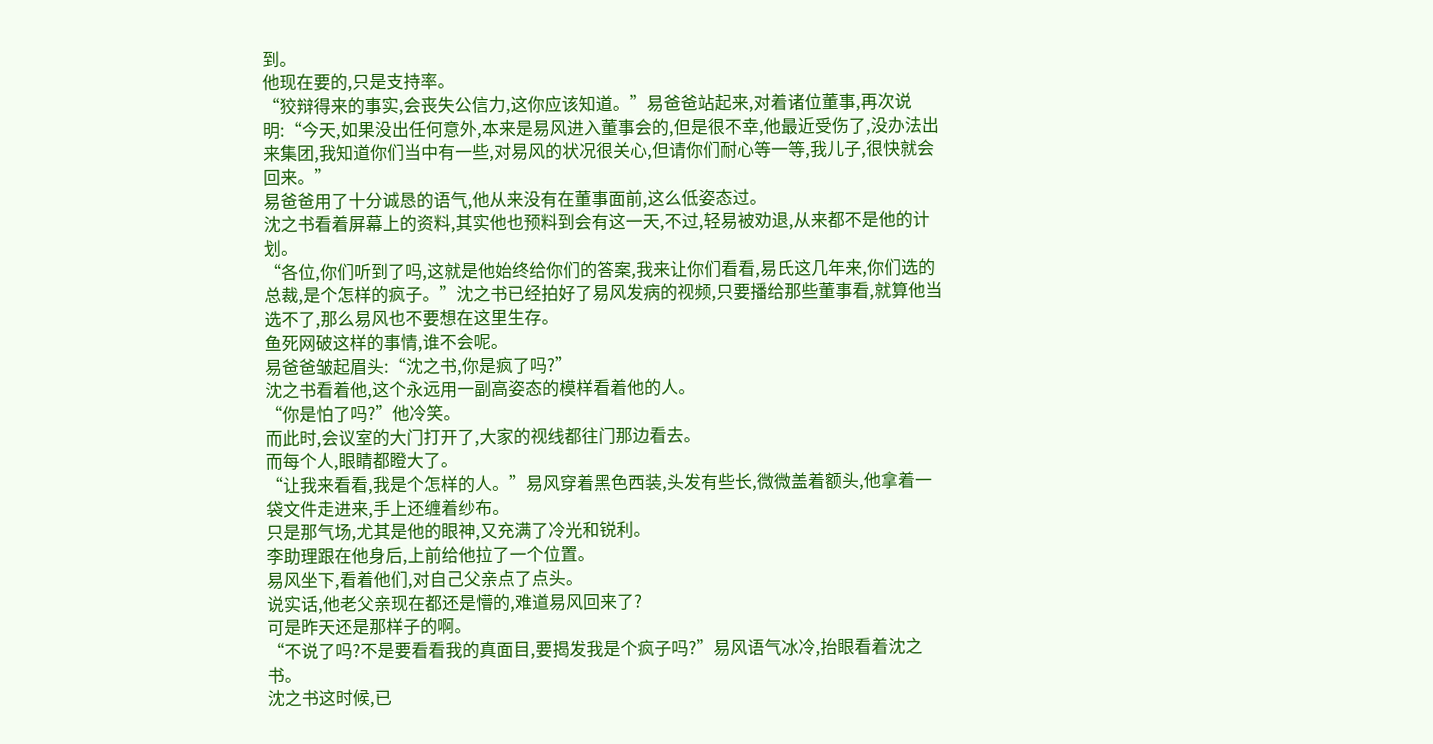到。
他现在要的,只是支持率。
“狡辩得来的事实,会丧失公信力,这你应该知道。”易爸爸站起来,对着诸位董事,再次说明:“今天,如果没出任何意外,本来是易风进入董事会的,但是很不幸,他最近受伤了,没办法出来集团,我知道你们当中有一些,对易风的状况很关心,但请你们耐心等一等,我儿子,很快就会回来。”
易爸爸用了十分诚恳的语气,他从来没有在董事面前,这么低姿态过。
沈之书看着屏幕上的资料,其实他也预料到会有这一天,不过,轻易被劝退,从来都不是他的计划。
“各位,你们听到了吗,这就是他始终给你们的答案,我来让你们看看,易氏这几年来,你们选的总裁,是个怎样的疯子。”沈之书已经拍好了易风发病的视频,只要播给那些董事看,就算他当选不了,那么易风也不要想在这里生存。
鱼死网破这样的事情,谁不会呢。
易爸爸皱起眉头:“沈之书,你是疯了吗?”
沈之书看着他,这个永远用一副高姿态的模样看着他的人。
“你是怕了吗?”他冷笑。
而此时,会议室的大门打开了,大家的视线都往门那边看去。
而每个人,眼睛都瞪大了。
“让我来看看,我是个怎样的人。”易风穿着黑色西装,头发有些长,微微盖着额头,他拿着一袋文件走进来,手上还缠着纱布。
只是那气场,尤其是他的眼神,又充满了冷光和锐利。
李助理跟在他身后,上前给他拉了一个位置。
易风坐下,看着他们,对自己父亲点了点头。
说实话,他老父亲现在都还是懵的,难道易风回来了?
可是昨天还是那样子的啊。
“不说了吗?不是要看看我的真面目,要揭发我是个疯子吗?”易风语气冰冷,抬眼看着沈之书。
沈之书这时候,已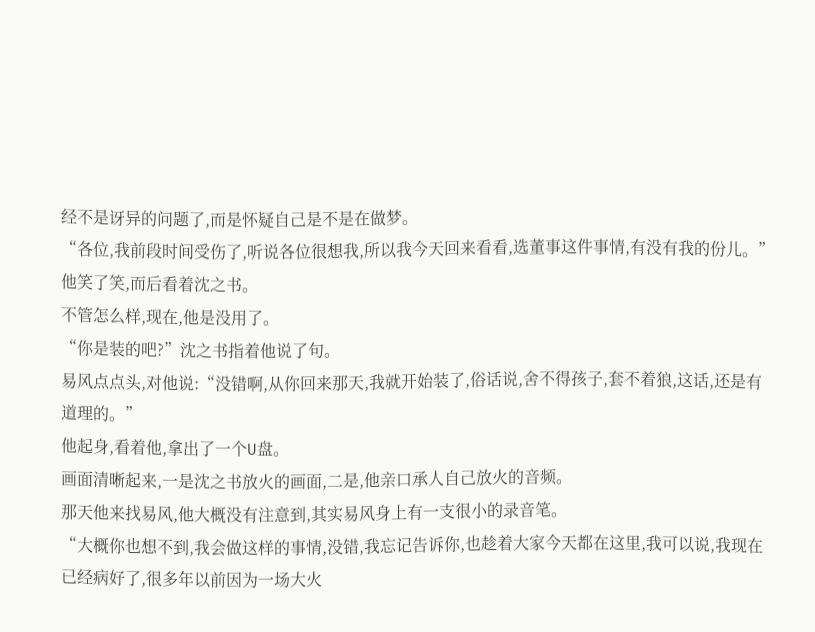经不是讶异的问题了,而是怀疑自己是不是在做梦。
“各位,我前段时间受伤了,听说各位很想我,所以我今天回来看看,选董事这件事情,有没有我的份儿。”他笑了笑,而后看着沈之书。
不管怎么样,现在,他是没用了。
“你是装的吧?”沈之书指着他说了句。
易风点点头,对他说:“没错啊,从你回来那天,我就开始装了,俗话说,舍不得孩子,套不着狼,这话,还是有道理的。”
他起身,看着他,拿出了一个U盘。
画面清晰起来,一是沈之书放火的画面,二是,他亲口承人自己放火的音频。
那天他来找易风,他大概没有注意到,其实易风身上有一支很小的录音笔。
“大概你也想不到,我会做这样的事情,没错,我忘记告诉你,也趁着大家今天都在这里,我可以说,我现在已经病好了,很多年以前因为一场大火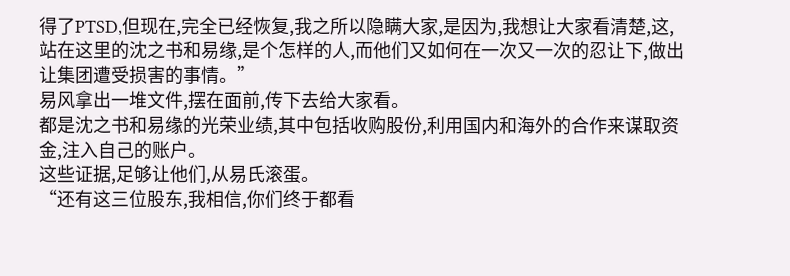得了PTSD,但现在,完全已经恢复,我之所以隐瞒大家,是因为,我想让大家看清楚,这,站在这里的沈之书和易缘,是个怎样的人,而他们又如何在一次又一次的忍让下,做出让集团遭受损害的事情。”
易风拿出一堆文件,摆在面前,传下去给大家看。
都是沈之书和易缘的光荣业绩,其中包括收购股份,利用国内和海外的合作来谋取资金,注入自己的账户。
这些证据,足够让他们,从易氏滚蛋。
“还有这三位股东,我相信,你们终于都看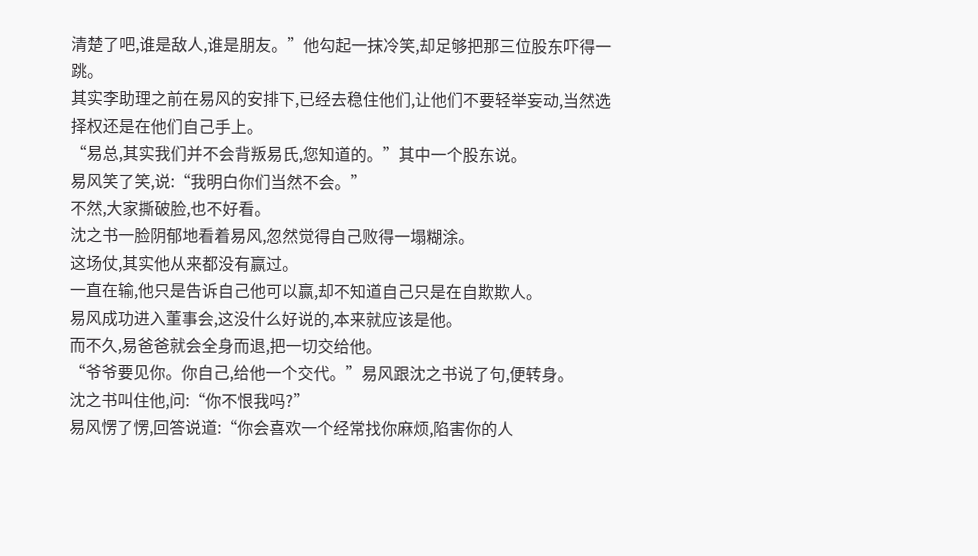清楚了吧,谁是敌人,谁是朋友。”他勾起一抹冷笑,却足够把那三位股东吓得一跳。
其实李助理之前在易风的安排下,已经去稳住他们,让他们不要轻举妄动,当然选择权还是在他们自己手上。
“易总,其实我们并不会背叛易氏,您知道的。”其中一个股东说。
易风笑了笑,说:“我明白你们当然不会。”
不然,大家撕破脸,也不好看。
沈之书一脸阴郁地看着易风,忽然觉得自己败得一塌糊涂。
这场仗,其实他从来都没有赢过。
一直在输,他只是告诉自己他可以赢,却不知道自己只是在自欺欺人。
易风成功进入董事会,这没什么好说的,本来就应该是他。
而不久,易爸爸就会全身而退,把一切交给他。
“爷爷要见你。你自己,给他一个交代。”易风跟沈之书说了句,便转身。
沈之书叫住他,问:“你不恨我吗?”
易风愣了愣,回答说道:“你会喜欢一个经常找你麻烦,陷害你的人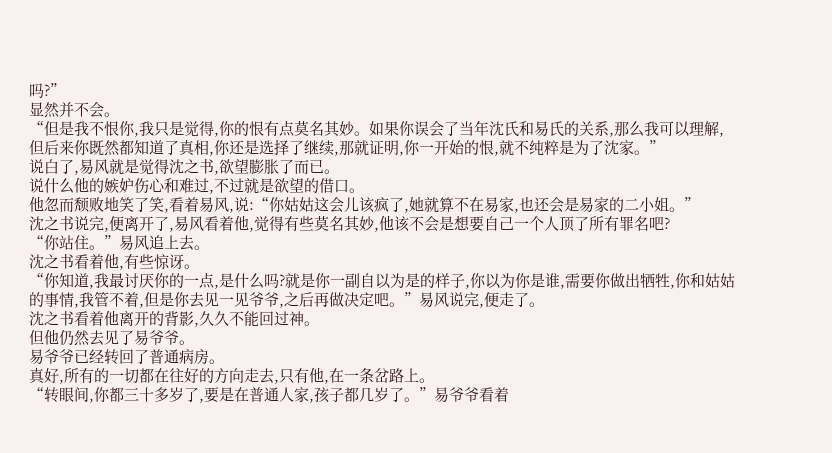吗?”
显然并不会。
“但是我不恨你,我只是觉得,你的恨有点莫名其妙。如果你误会了当年沈氏和易氏的关系,那么我可以理解,但后来你既然都知道了真相,你还是选择了继续,那就证明,你一开始的恨,就不纯粹是为了沈家。”
说白了,易风就是觉得沈之书,欲望膨胀了而已。
说什么他的嫉妒伤心和难过,不过就是欲望的借口。
他忽而颓败地笑了笑,看着易风,说:“你姑姑这会儿该疯了,她就算不在易家,也还会是易家的二小姐。”
沈之书说完,便离开了,易风看着他,觉得有些莫名其妙,他该不会是想要自己一个人顶了所有罪名吧?
“你站住。”易风追上去。
沈之书看着他,有些惊讶。
“你知道,我最讨厌你的一点,是什么吗?就是你一副自以为是的样子,你以为你是谁,需要你做出牺牲,你和姑姑的事情,我管不着,但是你去见一见爷爷,之后再做决定吧。”易风说完,便走了。
沈之书看着他离开的背影,久久不能回过神。
但他仍然去见了易爷爷。
易爷爷已经转回了普通病房。
真好,所有的一切都在往好的方向走去,只有他,在一条岔路上。
“转眼间,你都三十多岁了,要是在普通人家,孩子都几岁了。”易爷爷看着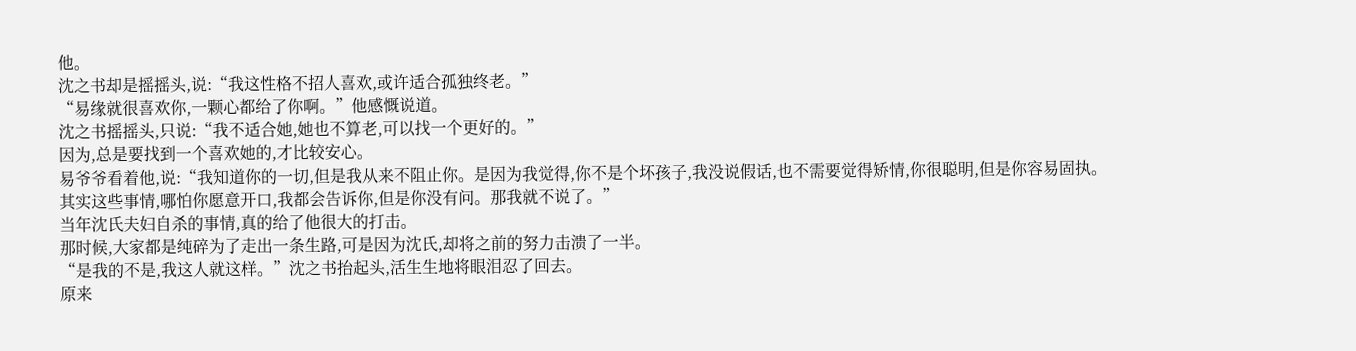他。
沈之书却是摇摇头,说:“我这性格不招人喜欢,或许适合孤独终老。”
“易缘就很喜欢你,一颗心都给了你啊。”他感慨说道。
沈之书摇摇头,只说:“我不适合她,她也不算老,可以找一个更好的。”
因为,总是要找到一个喜欢她的,才比较安心。
易爷爷看着他,说:“我知道你的一切,但是我从来不阻止你。是因为我觉得,你不是个坏孩子,我没说假话,也不需要觉得矫情,你很聪明,但是你容易固执。其实这些事情,哪怕你愿意开口,我都会告诉你,但是你没有问。那我就不说了。”
当年沈氏夫妇自杀的事情,真的给了他很大的打击。
那时候,大家都是纯碎为了走出一条生路,可是因为沈氏,却将之前的努力击溃了一半。
“是我的不是,我这人就这样。”沈之书抬起头,活生生地将眼泪忍了回去。
原来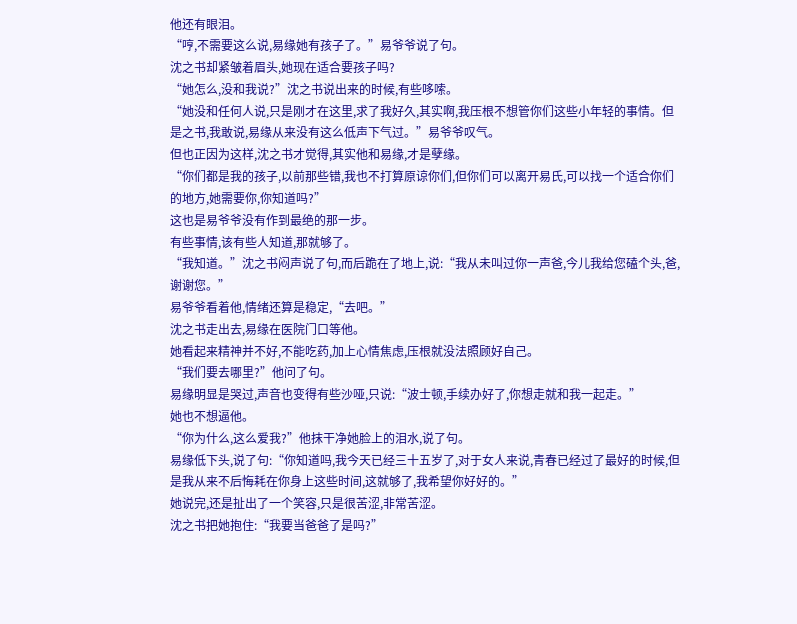他还有眼泪。
“哼,不需要这么说,易缘她有孩子了。”易爷爷说了句。
沈之书却紧皱着眉头,她现在适合要孩子吗?
“她怎么,没和我说?”沈之书说出来的时候,有些哆嗦。
“她没和任何人说,只是刚才在这里,求了我好久,其实啊,我压根不想管你们这些小年轻的事情。但是之书,我敢说,易缘从来没有这么低声下气过。”易爷爷叹气。
但也正因为这样,沈之书才觉得,其实他和易缘,才是孽缘。
“你们都是我的孩子,以前那些错,我也不打算原谅你们,但你们可以离开易氏,可以找一个适合你们的地方,她需要你,你知道吗?”
这也是易爷爷没有作到最绝的那一步。
有些事情,该有些人知道,那就够了。
“我知道。”沈之书闷声说了句,而后跪在了地上,说:“我从未叫过你一声爸,今儿我给您磕个头,爸,谢谢您。”
易爷爷看着他,情绪还算是稳定,“去吧。”
沈之书走出去,易缘在医院门口等他。
她看起来精神并不好,不能吃药,加上心情焦虑,压根就没法照顾好自己。
“我们要去哪里?”他问了句。
易缘明显是哭过,声音也变得有些沙哑,只说:“波士顿,手续办好了,你想走就和我一起走。”
她也不想逼他。
“你为什么,这么爱我?”他抹干净她脸上的泪水,说了句。
易缘低下头,说了句:“你知道吗,我今天已经三十五岁了,对于女人来说,青春已经过了最好的时候,但是我从来不后悔耗在你身上这些时间,这就够了,我希望你好好的。”
她说完,还是扯出了一个笑容,只是很苦涩,非常苦涩。
沈之书把她抱住:“我要当爸爸了是吗?”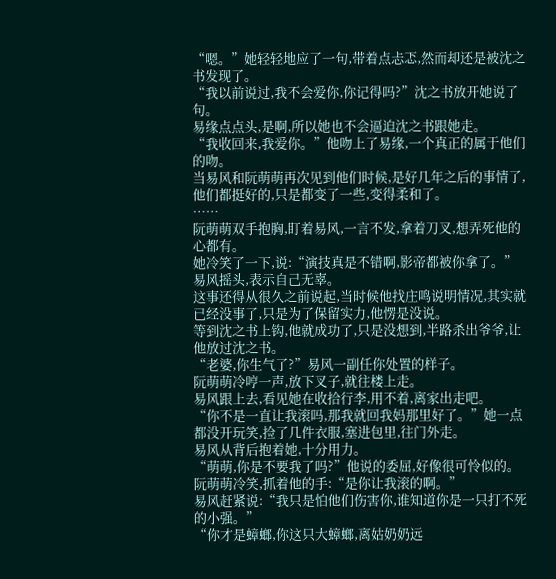“嗯。”她轻轻地应了一句,带着点忐忑,然而却还是被沈之书发现了。
“我以前说过,我不会爱你,你记得吗?”沈之书放开她说了句。
易缘点点头,是啊,所以她也不会逼迫沈之书跟她走。
“我收回来,我爱你。”他吻上了易缘,一个真正的属于他们的吻。
当易风和阮萌萌再次见到他们时候,是好几年之后的事情了,他们都挺好的,只是都变了一些,变得柔和了。
……
阮萌萌双手抱胸,盯着易风,一言不发,拿着刀叉,想弄死他的心都有。
她冷笑了一下,说:“演技真是不错啊,影帝都被你拿了。”
易风摇头,表示自己无辜。
这事还得从很久之前说起,当时候他找庄鸣说明情况,其实就已经没事了,只是为了保留实力,他愣是没说。
等到沈之书上钩,他就成功了,只是没想到,半路杀出爷爷,让他放过沈之书。
“老婆,你生气了?”易风一副任你处置的样子。
阮萌萌冷哼一声,放下叉子,就往楼上走。
易风跟上去,看见她在收拾行李,用不着,离家出走吧。
“你不是一直让我滚吗,那我就回我妈那里好了。”她一点都没开玩笑,捡了几件衣服,塞进包里,往门外走。
易风从背后抱着她,十分用力。
“萌萌,你是不要我了吗?”他说的委屈,好像很可怜似的。
阮萌萌冷笑,抓着他的手:“是你让我滚的啊。”
易风赶紧说:“我只是怕他们伤害你,谁知道你是一只打不死的小强。”
“你才是蟑螂,你这只大蟑螂,离姑奶奶远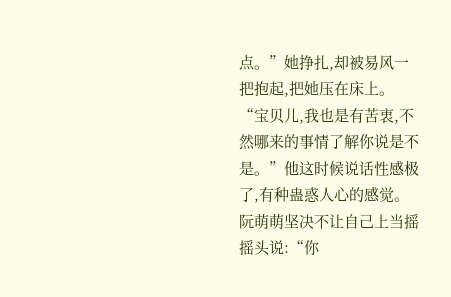点。”她挣扎,却被易风一把抱起,把她压在床上。
“宝贝儿,我也是有苦衷,不然哪来的事情了解你说是不是。”他这时候说话性感极了,有种蛊惑人心的感觉。
阮萌萌坚决不让自己上当摇摇头说:“你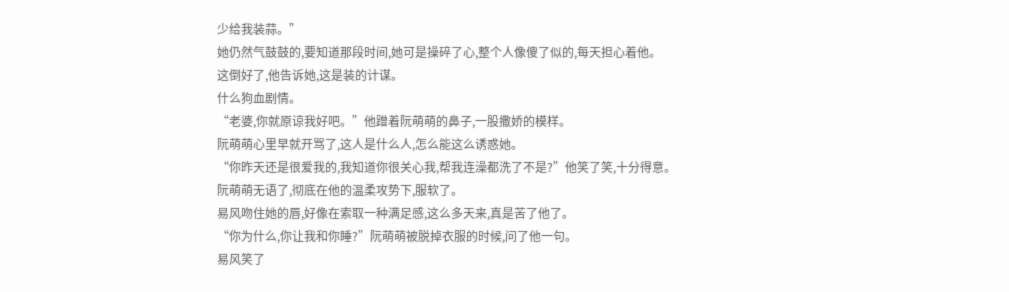少给我装蒜。”
她仍然气鼓鼓的,要知道那段时间,她可是操碎了心,整个人像傻了似的,每天担心着他。
这倒好了,他告诉她,这是装的计谋。
什么狗血剧情。
“老婆,你就原谅我好吧。”他蹭着阮萌萌的鼻子,一股撒娇的模样。
阮萌萌心里早就开骂了,这人是什么人,怎么能这么诱惑她。
“你昨天还是很爱我的,我知道你很关心我,帮我连澡都洗了不是?”他笑了笑,十分得意。
阮萌萌无语了,彻底在他的温柔攻势下,服软了。
易风吻住她的唇,好像在索取一种满足感,这么多天来,真是苦了他了。
“你为什么,你让我和你睡?”阮萌萌被脱掉衣服的时候,问了他一句。
易风笑了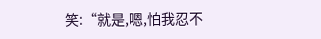笑:“就是,嗯,怕我忍不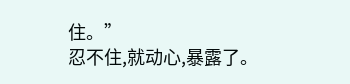住。”
忍不住,就动心,暴露了。